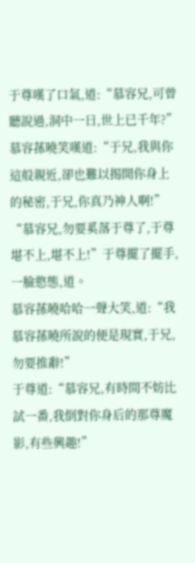于尊嘆了口氣,道:“慕容兄,可曾聽說過,洞中一日,世上已千年?”
慕容蓀曉笑嘆道:“于兄,我與你這般親近,卻也難以揭開你身上的秘密,于兄,你真乃神人啊!”
“慕容兄,勿要奚落于尊了,于尊堪不上,堪不上!”于尊擺了擺手,一臉憨態,道。
慕容蓀曉哈哈一聲大笑,道:“我慕容蓀曉所說的便是現實,于兄,勿要推辭!”
于尊道:“慕容兄,有時間不妨比試一番,我倒對你身后的那尊魔影,有些興趣!”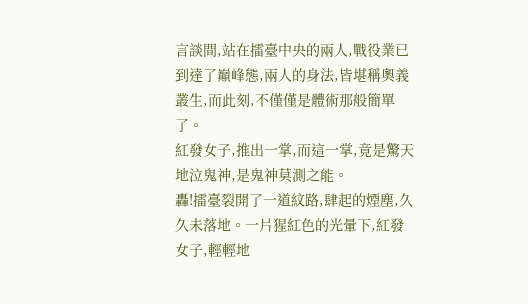言談間,站在擂臺中央的兩人,戰役業已到達了巔峰態,兩人的身法,皆堪稱奧義叢生,而此刻,不僅僅是體術那般簡單了。
紅發女子,推出一掌,而這一掌,竟是驚天地泣鬼神,是鬼神莫測之能。
轟!擂臺裂開了一道紋路,肆起的煙塵,久久未落地。一片猩紅色的光暈下,紅發女子,輕輕地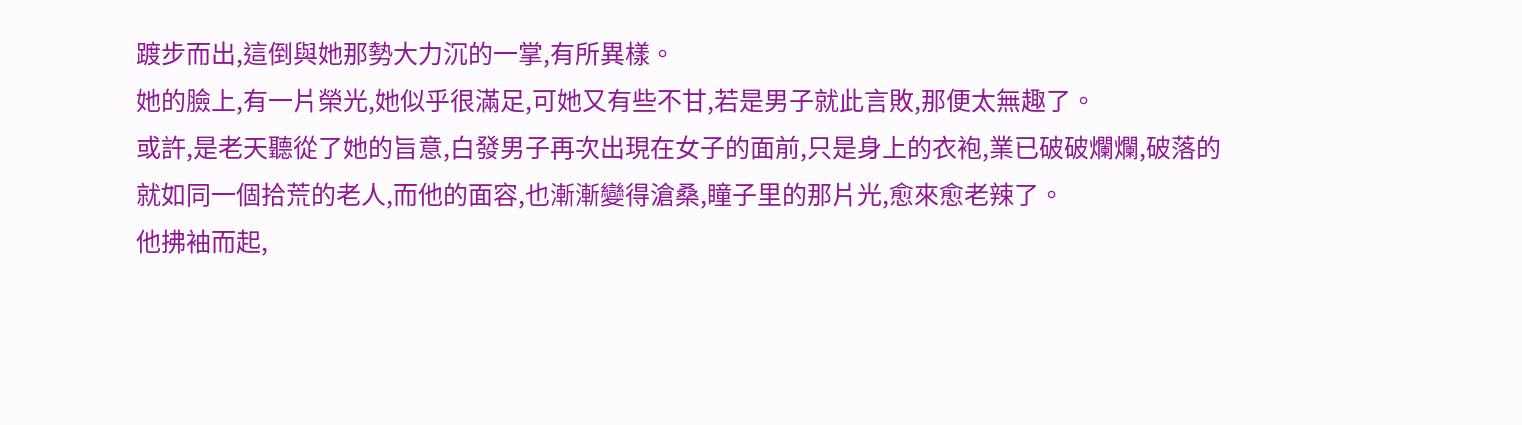踱步而出,這倒與她那勢大力沉的一掌,有所異樣。
她的臉上,有一片榮光,她似乎很滿足,可她又有些不甘,若是男子就此言敗,那便太無趣了。
或許,是老天聽從了她的旨意,白發男子再次出現在女子的面前,只是身上的衣袍,業已破破爛爛,破落的就如同一個拾荒的老人,而他的面容,也漸漸變得滄桑,瞳子里的那片光,愈來愈老辣了。
他拂袖而起,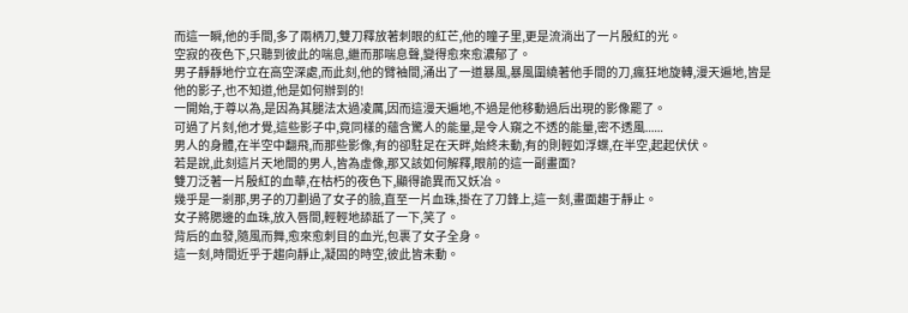而這一瞬,他的手間,多了兩柄刀,雙刀釋放著刺眼的紅芒,他的瞳子里,更是流淌出了一片殷紅的光。
空寂的夜色下,只聽到彼此的喘息,繼而那喘息聲,變得愈來愈濃郁了。
男子靜靜地佇立在高空深處,而此刻,他的臂袖間,涌出了一道暴風,暴風圍繞著他手間的刀,瘋狂地旋轉,漫天遍地,皆是他的影子,也不知道,他是如何辦到的!
一開始,于尊以為,是因為其腿法太過凌厲,因而這漫天遍地,不過是他移動過后出現的影像罷了。
可過了片刻,他才覺,這些影子中,竟同樣的蘊含驚人的能量,是令人窺之不透的能量,密不透風......
男人的身體,在半空中翻飛,而那些影像,有的卻駐足在天畔,始終未動,有的則輕如浮蝶,在半空,起起伏伏。
若是說,此刻這片天地間的男人,皆為虛像,那又該如何解釋,眼前的這一副畫面?
雙刀泛著一片殷紅的血華,在枯朽的夜色下,顯得詭異而又妖冶。
幾乎是一剎那,男子的刀劃過了女子的臉,直至一片血珠,掛在了刀鋒上,這一刻,畫面趨于靜止。
女子將腮邊的血珠,放入唇間,輕輕地舔舐了一下,笑了。
背后的血發,隨風而舞,愈來愈刺目的血光,包裹了女子全身。
這一刻,時間近乎于趨向靜止,凝固的時空,彼此皆未動。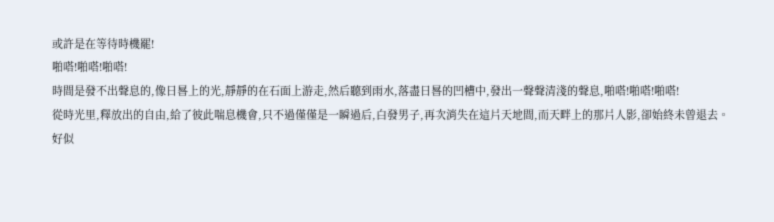或許是在等待時機罷!
啪嗒!啪嗒!啪嗒!
時間是發不出聲息的,像日晷上的光,靜靜的在石面上游走,然后聽到雨水,落盡日晷的凹槽中,發出一聲聲清淺的聲息,啪嗒!啪嗒!啪嗒!
從時光里,釋放出的自由,給了彼此喘息機會,只不過僅僅是一瞬過后,白發男子,再次消失在這片天地間,而天畔上的那片人影,卻始終未曾退去。
好似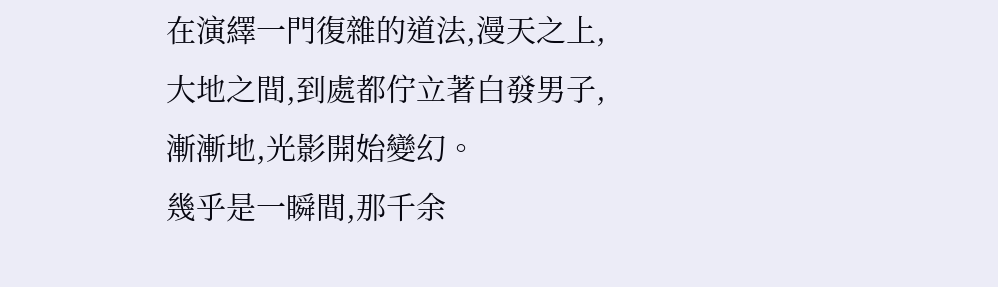在演繹一門復雜的道法,漫天之上,大地之間,到處都佇立著白發男子,漸漸地,光影開始變幻。
幾乎是一瞬間,那千余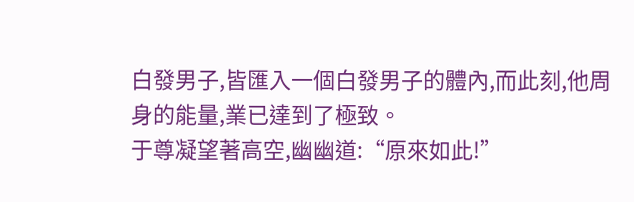白發男子,皆匯入一個白發男子的體內,而此刻,他周身的能量,業已達到了極致。
于尊凝望著高空,幽幽道:“原來如此!”